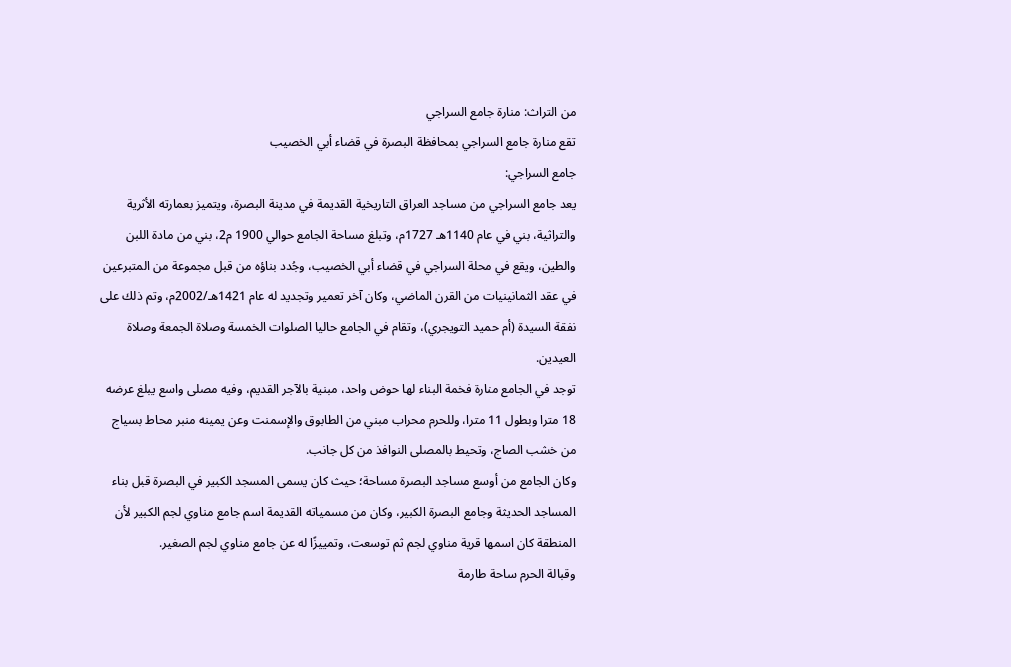من التراث: منارة جامع السراجي
تقع منارة جامع السراجي بمحافظة البصرة في قضاء أبي الخصيب
جامع السراجي:
يعد جامع السراجي من مساجد العراق التاريخية القديمة في مدينة البصرة، ويتميز بعمارته الأثرية والتراثية، بني في عام 1140هـ 1727م، وتبلغ مساحة الجامع حوالي 1900 م2، بني من مادة اللبن والطين، ويقع في محلة السراجي في قضاء أبي الخصيب، وجُدد بناؤه من قبل مجموعة من المتبرعين في عقد الثمانينيات من القرن الماضي، وكان آخر تعمير وتجديد له عام 1421هـ/2002م، وتم ذلك على نفقة السيدة (أم حميد التويجري)، وتقام في الجامع حاليا الصلوات الخمسة وصلاة الجمعة وصلاة العيدين.
توجد في الجامع منارة فخمة البناء لها حوض واحد، مبنية بالآجر القديم، وفيه مصلى واسع يبلغ عرضه 18 مترا وبطول 11 مترا، وللحرم محراب مبني من الطابوق والإسمنت وعن يمينه منبر محاط بسياج من خشب الصاج، وتحيط بالمصلى النوافذ من كل جانب.
وكان الجامع من أوسع مساجد البصرة مساحة؛ حيث كان يسمى المسجد الكبير في البصرة قبل بناء المساجد الحديثة وجامع البصرة الكبير، وكان من مسمياته القديمة اسم جامع مناوي لجم الكبير لأن المنطقة كان اسمها قرية مناوي لجم ثم توسعت، وتمييزًا له عن جامع مناوي لجم الصغير.
وقبالة الحرم ساحة طارمة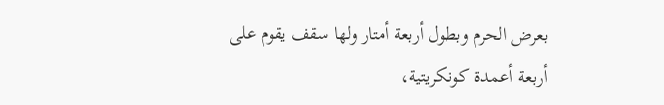بعرض الحرم وبطول أربعة أمتار ولها سقف يقوم على أربعة أعمدة كونكريتية،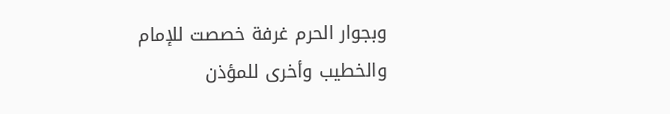وبجوار الحرم غرفة خصصت للإمام والخطيب وأخرى للمؤذن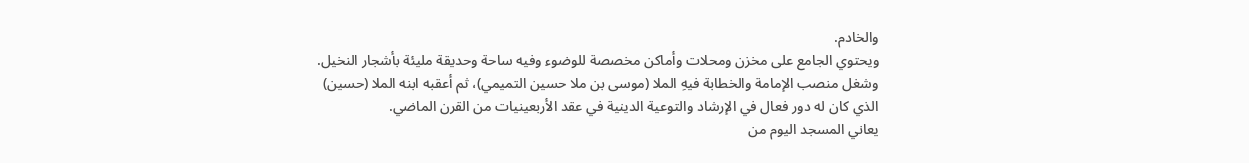والخادم.
ويحتوي الجامع على مخزن ومحلات وأماكن مخصصة للوضوء وفيه ساحة وحديقة مليئة بأشجار النخيل.
وشغل منصب الإمامة والخطابة فيهِ الملا (موسى بن ملا حسين التميمي)، ثم أعقبه ابنه الملا (حسين) الذي كان له دور فعال في الإرشاد والتوعية الدينية في عقد الأربعينيات من القرن الماضي.
يعاني المسجد اليوم من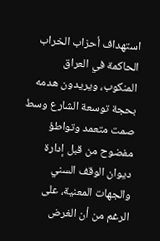استهداف أحزاب الخراب الحاكمة في العراق المنكوب، ويريدون هدمه بحجة توسعة الشارع وسط صمت متعمد وتواطؤ مفضوح من قبل إدارة ديوان الوقف السني والجهات المعنية، على الرغم من أن الغرض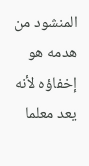المنشود من هدمه هو إخفاؤه لأنه يعد معلما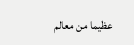عظيما من معالم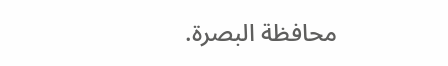محافظة البصرة.